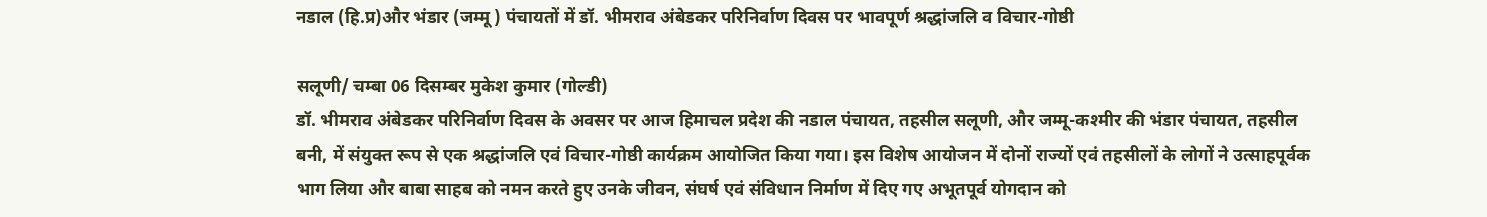नडाल (हि.प्र)और भंडार (जम्मू ) पंचायतों में डॉ. भीमराव अंबेडकर परिनिर्वाण दिवस पर भावपूर्ण श्रद्धांजलि व विचार-गोष्ठी

सलूणी/ चम्बा 06 दिसम्बर मुकेश कुमार (गोल्डी)
डॉ. भीमराव अंबेडकर परिनिर्वाण दिवस के अवसर पर आज हिमाचल प्रदेश की नडाल पंचायत, तहसील सलूणी, और जम्मू-कश्मीर की भंडार पंचायत, तहसील बनी, में संयुक्त रूप से एक श्रद्धांजलि एवं विचार-गोष्ठी कार्यक्रम आयोजित किया गया। इस विशेष आयोजन में दोनों राज्यों एवं तहसीलों के लोगों ने उत्साहपूर्वक भाग लिया और बाबा साहब को नमन करते हुए उनके जीवन, संघर्ष एवं संविधान निर्माण में दिए गए अभूतपूर्व योगदान को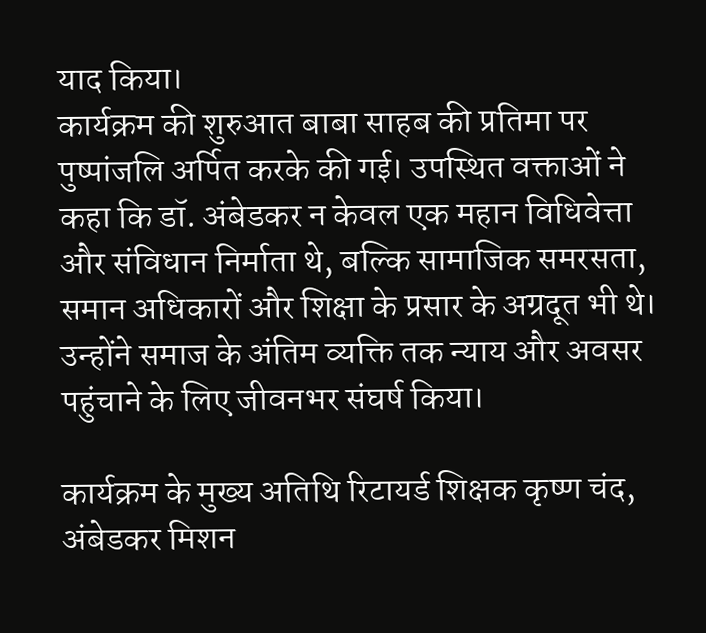याद किया।
कार्यक्रम की शुरुआत बाबा साहब की प्रतिमा पर पुष्पांजलि अर्पित करके की गई। उपस्थित वक्ताओं ने कहा कि डॉ. अंबेडकर न केवल एक महान विधिवेत्ता और संविधान निर्माता थे, बल्कि सामाजिक समरसता, समान अधिकारों और शिक्षा के प्रसार के अग्रदूत भी थे। उन्होंने समाज के अंतिम व्यक्ति तक न्याय और अवसर पहुंचाने के लिए जीवनभर संघर्ष किया।

कार्यक्रम के मुख्य अतिथि रिटायर्ड शिक्षक कृष्ण चंद, अंबेडकर मिशन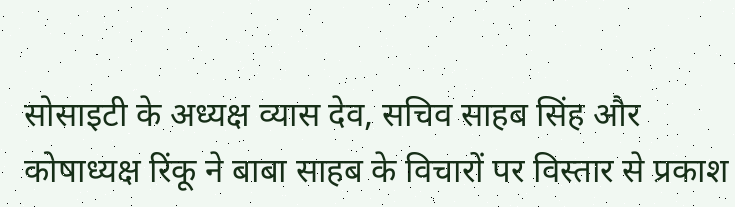सोसाइटी के अध्यक्ष व्यास देव, सचिव साहब सिंह और कोषाध्यक्ष रिंकू ने बाबा साहब के विचारों पर विस्तार से प्रकाश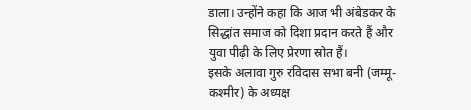डाला। उन्होंने कहा कि आज भी अंबेडकर के सिद्धांत समाज को दिशा प्रदान करते हैं और युवा पीढ़ी के लिए प्रेरणा स्रोत हैं।
इसके अलावा गुरु रविदास सभा बनी (जम्मू-कश्मीर) के अध्यक्ष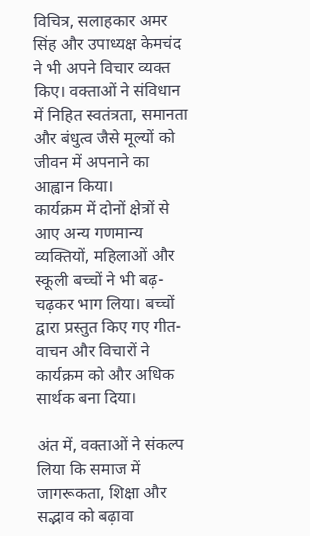विचित्र, सलाहकार अमर सिंह और उपाध्यक्ष केमचंद ने भी अपने विचार व्यक्त किए। वक्ताओं ने संविधान में निहित स्वतंत्रता, समानता और बंधुत्व जैसे मूल्यों को जीवन में अपनाने का आह्वान किया।
कार्यक्रम में दोनों क्षेत्रों से आए अन्य गणमान्य व्यक्तियों, महिलाओं और स्कूली बच्चों ने भी बढ़-चढ़कर भाग लिया। बच्चों द्वारा प्रस्तुत किए गए गीत-वाचन और विचारों ने कार्यक्रम को और अधिक सार्थक बना दिया।

अंत में, वक्ताओं ने संकल्प लिया कि समाज में जागरूकता, शिक्षा और सद्भाव को बढ़ावा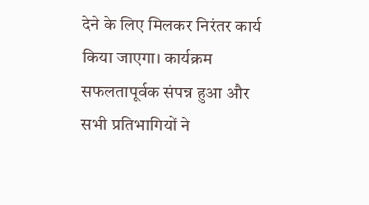देने के लिए मिलकर निरंतर कार्य किया जाएगा। कार्यक्रम सफलतापूर्वक संपन्न हुआ और सभी प्रतिभागियों ने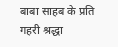बाबा साहब के प्रति गहरी श्रद्धा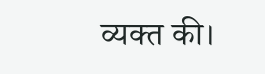व्यक्त की।